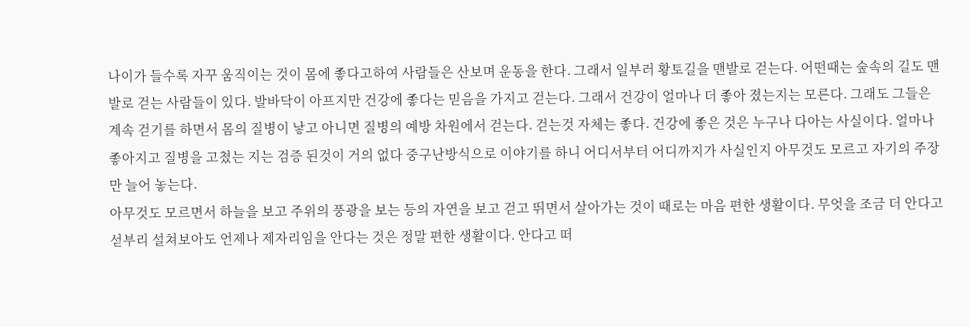나이가 들수록 자꾸 움직이는 것이 몸에 좋다고하여 사람들은 산보며 운동을 한다. 그래서 일부러 황토길을 맨발로 걷는다. 어떤때는 숲속의 길도 맨발로 걷는 사람들이 있다. 발바닥이 아프지만 건강에 좋다는 믿음을 가지고 걷는다. 그래서 건강이 얼마나 더 좋아 졌는지는 모른다. 그래도 그들은 계속 걷기를 하면서 몸의 질병이 낳고 아니면 질병의 예방 차원에서 걷는다. 걷는것 자체는 좋다. 건강에 좋은 것은 누구나 다아는 사실이다. 얼마나 좋아지고 질병을 고쳤는 지는 검증 된것이 거의 없다 중구난방식으로 이야기를 하니 어디서부터 어디까지가 사실인지 아무것도 모르고 자기의 주장만 늘어 놓는다.
아무것도 모르면서 하늘을 보고 주위의 풍광을 보는 등의 자연을 보고 걷고 뛰면서 살아가는 것이 때로는 마음 편한 생활이다. 무엇을 조금 더 안다고 섣부리 설쳐보아도 언제나 제자리임을 안다는 것은 정말 편한 생활이다. 안다고 떠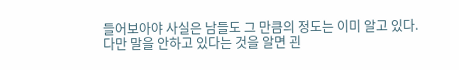들어보아야 사실은 남들도 그 만큼의 정도는 이미 알고 있다. 다만 말을 안하고 있다는 것을 알면 괸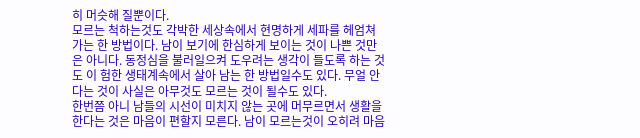히 머슷해 질뿐이다.
모르는 척하는것도 각박한 세상속에서 현명하게 세파를 헤엄쳐 가는 한 방법이다. 남이 보기에 한심하게 보이는 것이 나쁜 것만은 아니다. 동정심을 불러일으켜 도우려는 생각이 들도록 하는 것도 이 험한 생태계속에서 살아 남는 한 방법일수도 있다. 무얼 안다는 것이 사실은 아무것도 모르는 것이 될수도 있다.
한번쯤 아니 남들의 시선이 미치지 않는 곳에 머무르면서 생활을 한다는 것은 마음이 편할지 모른다. 남이 모르는것이 오히려 마음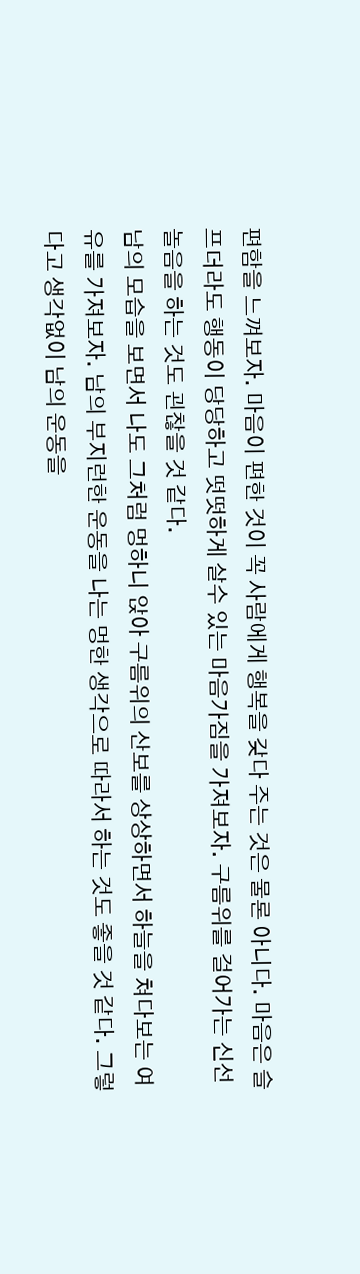편함을 느껴보자. 마음이 편한 것이 꼭 사람에게 행복을 갖다 주는 것은 물론 아니다. 마음은 슬프더라도 행동이 당당하고 떳떳하게 살수 있는 마음가짐을 가져보자. 구름위를 걸어가는 신선 놀음을 하는 것도 괸찮을 것 같다.
남의 모습을 보면서 나도 그처럼 멍하니 앉아 구름위의 산보를 상상하면서 하늘을 쳐다보는 여유를 가져보자. 남의 부지런한 운동을 나는 멍한 생각으로 따라서 하는 것도 좋을 것 같다. 그렇다고 생각없이 남의 운동을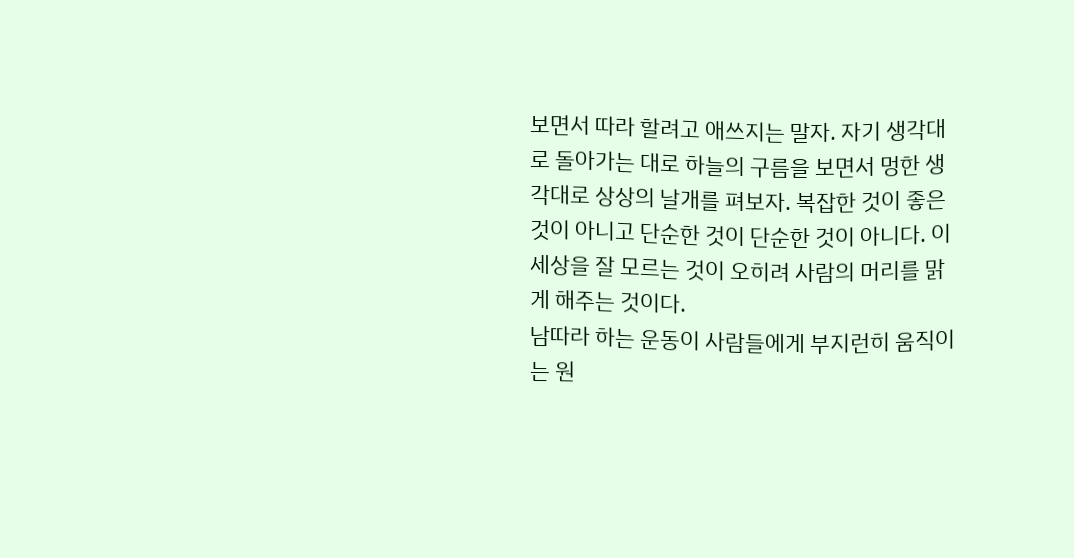보면서 따라 할려고 애쓰지는 말자. 자기 생각대로 돌아가는 대로 하늘의 구름을 보면서 멍한 생각대로 상상의 날개를 펴보자. 복잡한 것이 좋은것이 아니고 단순한 것이 단순한 것이 아니다. 이 세상을 잘 모르는 것이 오히려 사람의 머리를 맑게 해주는 것이다.
남따라 하는 운동이 사람들에게 부지런히 움직이는 원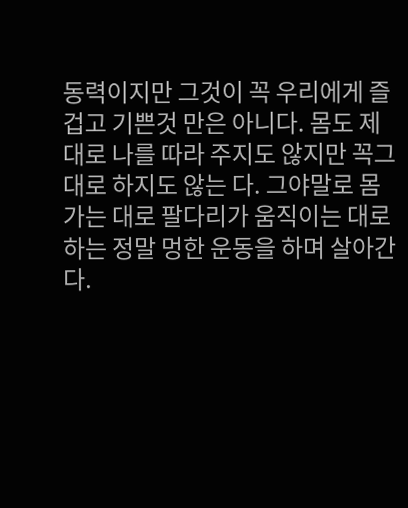동력이지만 그것이 꼭 우리에게 즐겁고 기쁜것 만은 아니다. 몸도 제대로 나를 따라 주지도 않지만 꼭그대로 하지도 않는 다. 그야말로 몸가는 대로 팔다리가 움직이는 대로 하는 정말 멍한 운동을 하며 살아간다.